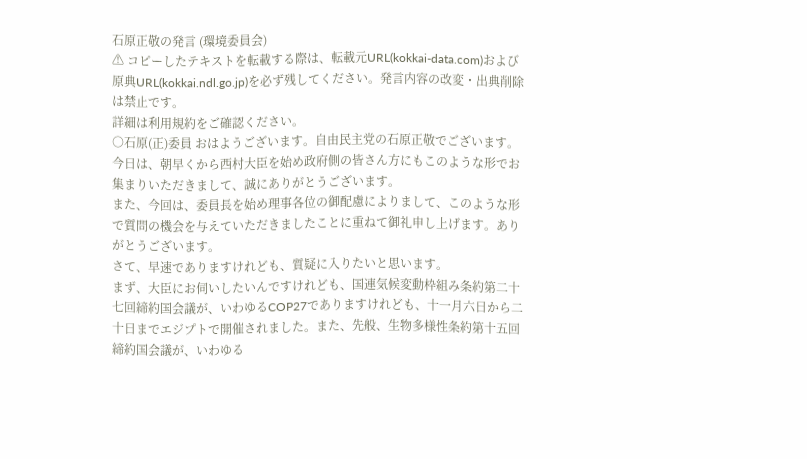石原正敬の発言 (環境委員会)
⚠ コピーしたテキストを転載する際は、転載元URL(kokkai-data.com)および原典URL(kokkai.ndl.go.jp)を必ず残してください。発言内容の改変・出典削除は禁止です。
詳細は利用規約をご確認ください。
○石原(正)委員 おはようございます。自由民主党の石原正敬でございます。
今日は、朝早くから西村大臣を始め政府側の皆さん方にもこのような形でお集まりいただきまして、誠にありがとうございます。
また、今回は、委員長を始め理事各位の御配慮によりまして、このような形で質問の機会を与えていただきましたことに重ねて御礼申し上げます。ありがとうございます。
さて、早速でありますけれども、質疑に入りたいと思います。
まず、大臣にお伺いしたいんですけれども、国連気候変動枠組み条約第二十七回締約国会議が、いわゆるCOP27でありますけれども、十一月六日から二十日までエジプトで開催されました。また、先般、生物多様性条約第十五回締約国会議が、いわゆる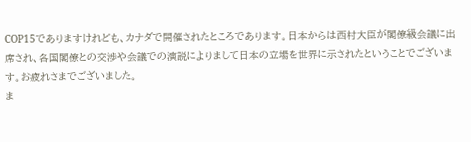COP15でありますけれども、カナダで開催されたところであります。日本からは西村大臣が閣僚級会議に出席され、各国閣僚との交渉や会議での演説によりまして日本の立場を世界に示されたということでございます。お疲れさまでございました。
ま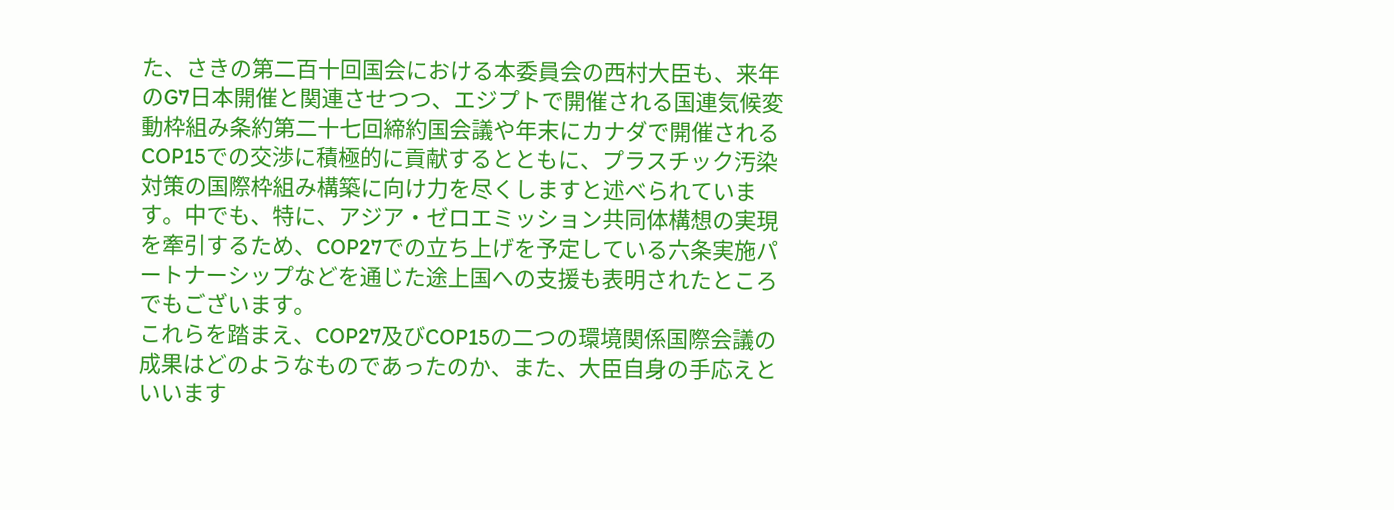た、さきの第二百十回国会における本委員会の西村大臣も、来年のG7日本開催と関連させつつ、エジプトで開催される国連気候変動枠組み条約第二十七回締約国会議や年末にカナダで開催されるCOP15での交渉に積極的に貢献するとともに、プラスチック汚染対策の国際枠組み構築に向け力を尽くしますと述べられています。中でも、特に、アジア・ゼロエミッション共同体構想の実現を牽引するため、COP27での立ち上げを予定している六条実施パートナーシップなどを通じた途上国への支援も表明されたところでもございます。
これらを踏まえ、COP27及びCOP15の二つの環境関係国際会議の成果はどのようなものであったのか、また、大臣自身の手応えといいます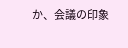か、会議の印象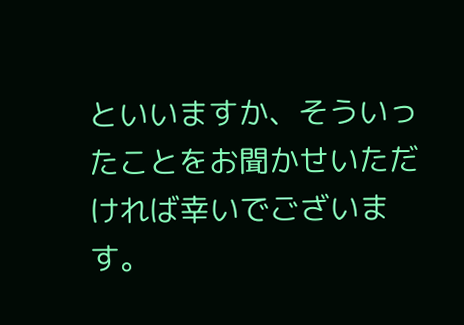といいますか、そういったことをお聞かせいただければ幸いでございます。